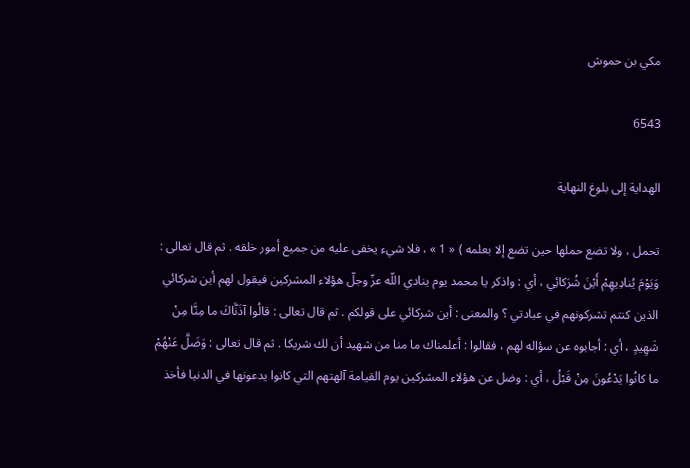مكي بن حموش

6543

الهداية إلى بلوغ النهاية

تحمل ، ولا تضع حملها حين تضع إلا بعلمه ) « 1 » ، فلا شيء يخفى عليه من جميع أمور خلقه . ثم قال تعالى : وَيَوْمَ يُنادِيهِمْ أَيْنَ شُرَكائِي ، أي : واذكر يا محمد يوم ينادي اللّه عزّ وجلّ هؤلاء المشركين فيقول لهم أين شركائي الذين كنتم تشركونهم في عبادتي ؟ والمعنى : أين شركائي على قولكم . ثم قال تعالى : قالُوا آذَنَّاكَ ما مِنَّا مِنْ شَهِيدٍ ، أي : أجابوه عن سؤاله لهم ، فقالوا : أعلمناك ما منا من شهيد أن لك شريكا . ثم قال تعالى : وَضَلَّ عَنْهُمْ ما كانُوا يَدْعُونَ مِنْ قَبْلُ ، أي : وضل عن هؤلاء المشركين يوم القيامة آلهتهم التي كانوا يدعونها في الدنيا فأخذ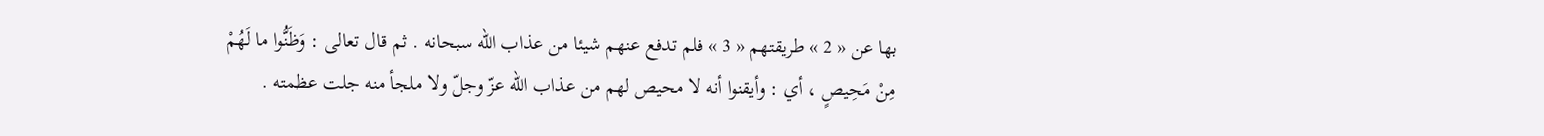بها عن « 2 » طريقتهم « 3 » فلم تدفع عنهم شيئا من عذاب اللّه سبحانه . ثم قال تعالى : وَظَنُّوا ما لَهُمْ مِنْ مَحِيصٍ ، أي : وأيقنوا أنه لا محيص لهم من عذاب اللّه عزّ وجلّ ولا ملجأ منه جلت عظمته .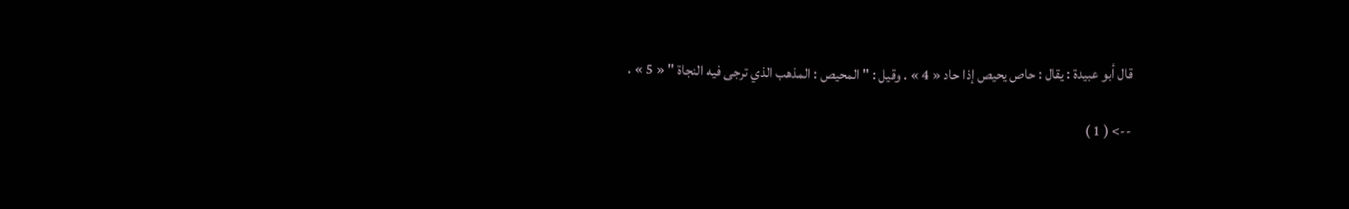قال أبو عبيدة : يقال : حاص يحيص إذا حاد « 4 » . وقيل : " المحيص : المذهب الذي ترجى فيه النجاة " « 5 » .

--> ( 1 )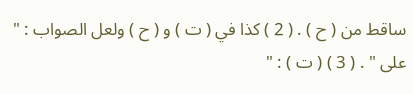ساقط من ( ح ) . ( 2 ) كذا في ( ت ) و ( ح ) ولعل الصواب : " على " . ( 3 ) ( ت ) : "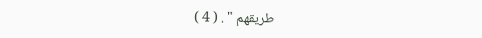طريقهم " . ( 4 )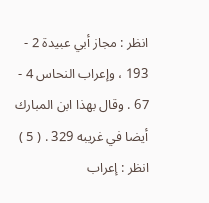انظر : مجاز أبي عبيدة 2 - 193 ، وإعراب النحاس 4 - 67 . وقال بهذا ابن المبارك أيضا في غريبه 329 . ( 5 ) انظر : إعراب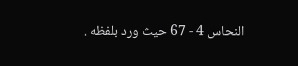النحاس 4 - 67 حيث ورد بلفظه .